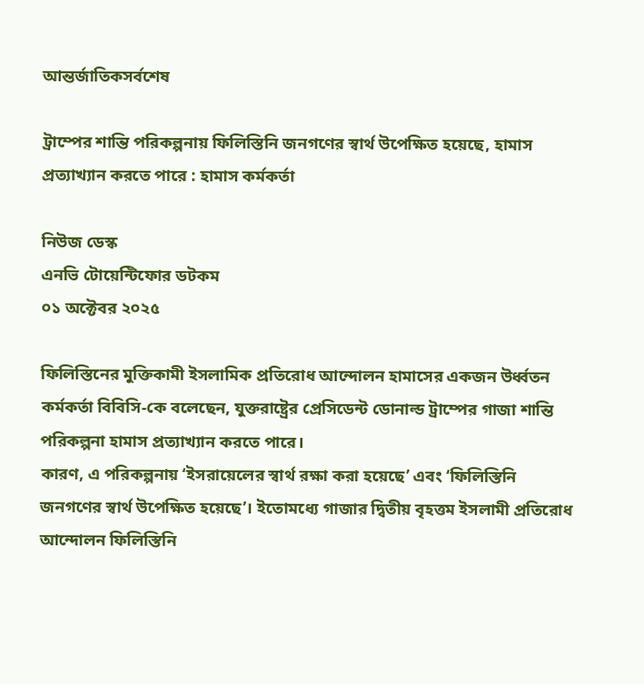আন্তর্জাতিকসর্বশেষ

ট্রাম্পের শান্তি পরিকল্পনায় ফিলিস্তিনি জনগণের স্বার্থ উপেক্ষিত হয়েছে, হামাস প্রত্যাখ্যান করতে পারে : হামাস কর্মকর্তা

নিউজ ডেস্ক
এনভি টোয়েন্টিফোর ডটকম
০১ অক্টেবর ২০২৫

ফিলিস্তিনের মুক্তিকামী ইসলামিক প্রতিরোধ আন্দোলন হামাসের একজন উর্ধ্বতন কর্মকর্তা বিবিসি-কে বলেছেন, যুক্তরাষ্ট্রের প্রেসিডেন্ট ডোনাল্ড ট্রাম্পের গাজা শান্তি পরিকল্পনা হামাস প্রত্যাখ্যান করতে পারে।
কারণ, এ পরিকল্পনায় ‘ইসরায়েলের স্বার্থ রক্ষা করা হয়েছে’ এবং ‘ফিলিস্তিনি জনগণের স্বার্থ উপেক্ষিত হয়েছে’। ইতোমধ্যে গাজার দ্বিতীয় বৃহত্তম ইসলামী প্রতিরোধ আন্দোলন ফিলিস্তিনি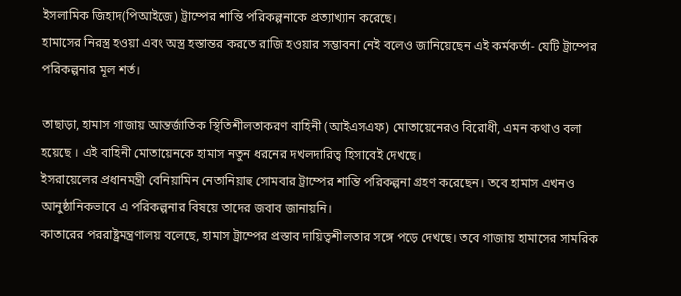ইসলামিক জিহাদ(পিআইজে) ট্রাম্পের শান্তি পরিকল্পনাকে প্রত্যাখ্যান করেছে।
হামাসের নিরস্ত্র হওয়া এবং অস্ত্র হস্তান্তর করতে রাজি হওয়ার সম্ভাবনা নেই বলেও জানিয়েছেন এই কর্মকর্তা- যেটি ট্রাম্পের পরিকল্পনার মূল শর্ত।

তাছাড়া, হামাস গাজায় আন্তর্জাতিক স্থিতিশীলতাকরণ বাহিনী (আইএসএফ) মোতায়েনেরও বিরোধী, এমন কথাও বলা হয়েছে । এই বাহিনী মোতায়েনকে হামাস নতুন ধরনের দখলদারিত্ব হিসাবেই দেখছে।
ইসরায়েলের প্রধানমন্ত্রী বেনিয়ামিন নেতানিয়াহু সোমবার ট্রাম্পের শান্তি পরিকল্পনা গ্রহণ করেছেন। তবে হামাস এখনও আনুষ্ঠানিকভাবে এ পরিকল্পনার বিষয়ে তাদের জবাব জানায়নি।
কাতারের পররাষ্ট্রমন্ত্রণালয় বলেছে, হামাস ট্রাম্পের প্রস্তাব দায়িত্বশীলতার সঙ্গে পড়ে দেখছে। তবে গাজায় হামাসের সামরিক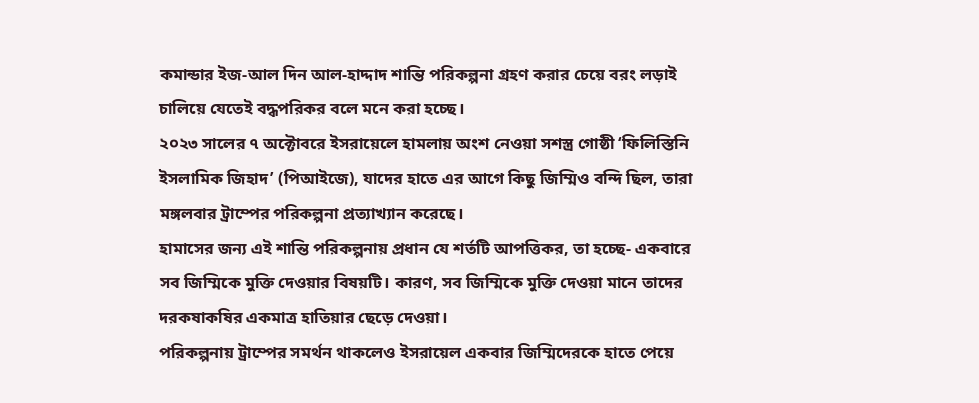কমান্ডার ইজ-আল দিন আল-হাদ্দাদ শান্তি পরিকল্পনা গ্রহণ করার চেয়ে বরং লড়াই চালিয়ে যেতেই বদ্ধপরিকর বলে মনে করা হচ্ছে।
২০২৩ সালের ৭ অক্টোবরে ইসরায়েলে হামলায় অংশ নেওয়া সশস্ত্র গোষ্ঠী ‘ফিলিস্তিনি ইসলামিক জিহাদ’ (পিআইজে), যাদের হাতে এর আগে কিছু জিম্মিও বন্দি ছিল, তারা মঙ্গলবার ট্রাম্পের পরিকল্পনা প্রত্যাখ্যান করেছে।
হামাসের জন্য এই শান্তি পরিকল্পনায় প্রধান যে শর্তটি আপত্তিকর, তা হচ্ছে- একবারে সব জিম্মিকে মুক্তি দেওয়ার বিষয়টি। কারণ, সব জিম্মিকে মুক্তি দেওয়া মানে তাদের দরকষাকষির একমাত্র হাতিয়ার ছেড়ে দেওয়া।
পরিকল্পনায় ট্রাম্পের সমর্থন থাকলেও ইসরায়েল একবার জিম্মিদেরকে হাতে পেয়ে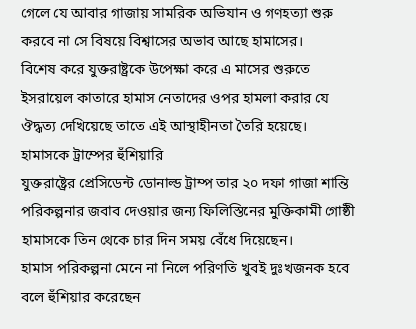গেলে যে আবার গাজায় সামরিক অভিযান ও গণহত্যা শুরু করবে না সে বিষয়ে বিশ্বাসের অভাব আছে হামাসের।
বিশেষ করে যুক্তরাষ্ট্রকে উপেক্ষা করে এ মাসের শুরুতে ইসরায়েল কাতারে হামাস নেতাদের ওপর হামলা করার যে ঔদ্ধত্য দেখিয়েছে তাতে এই আস্থাহীনতা তৈরি হয়েছে।
হামাসকে ট্রাম্পের হুঁশিয়ারি
যুক্তরাষ্ট্রের প্রেসিডেন্ট ডোনাল্ড ট্রাম্প তার ২০ দফা গাজা শান্তি পরিকল্পনার জবাব দেওয়ার জন্য ফিলিস্তিনের মুক্তিকামী গোষ্ঠী হামাসকে তিন থেকে চার দিন সময় বেঁধে দিয়েছেন।
হামাস পরিকল্পনা মেনে না নিলে পরিণতি খুবই দুঃখজনক হবে বলে হুঁশিয়ার করেছেন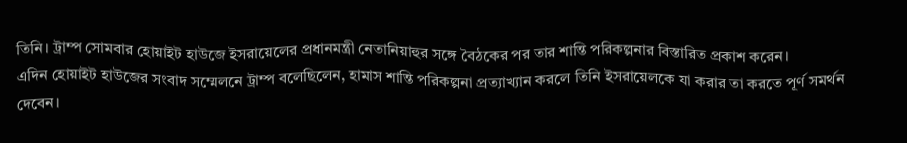তিনি। ট্রাম্প সোমবার হোয়াইট হাউজে ইসরায়েলের প্রধানমন্ত্রী নেতানিয়াহুর সঙ্গে বৈঠকের পর তার শান্তি পরিকল্পনার বিস্তারিত প্রকাশ করেন।
এদিন হোয়াইট হাউজের সংবাদ সম্মেলনে ট্রাম্প বলেছিলেন, হামাস শান্তি পরিকল্পনা প্রত্যাখ্যান করলে তিনি ইসরায়েলকে যা করার তা করতে পূর্ণ সমর্থন দেবেন।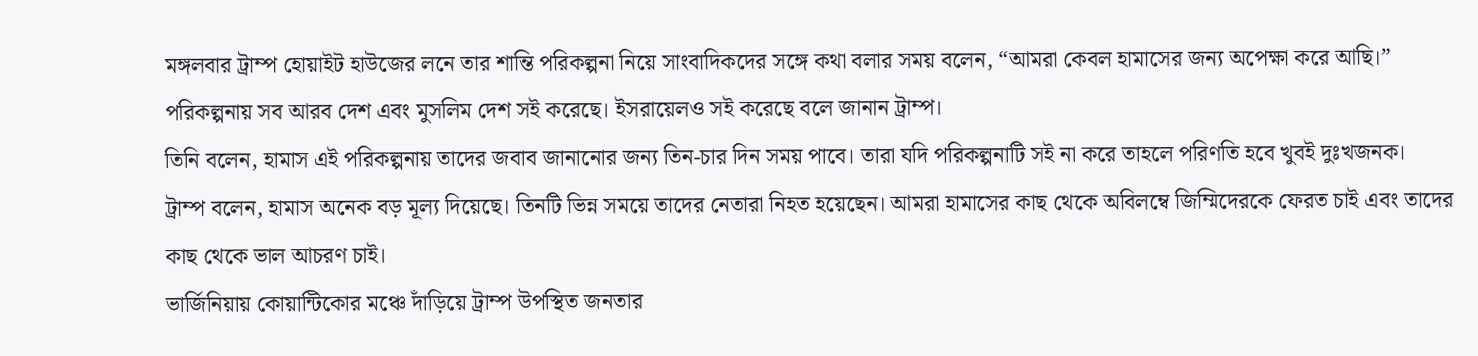মঙ্গলবার ট্রাম্প হোয়াইট হাউজের লনে তার শান্তি পরিকল্পনা নিয়ে সাংবাদিকদের সঙ্গে কথা বলার সময় বলেন, “আমরা কেবল হামাসের জন্য অপেক্ষা করে আছি।”
পরিকল্পনায় সব আরব দেশ এবং মুসলিম দেশ সই করেছে। ইসরায়েলও সই করেছে বলে জানান ট্রাম্প।
তিনি বলেন, হামাস এই পরিকল্পনায় তাদের জবাব জানানোর জন্য তিন-চার দিন সময় পাবে। তারা যদি পরিকল্পনাটি সই না করে তাহলে পরিণতি হবে খুবই দুঃখজনক।
ট্রাম্প বলেন, হামাস অনেক বড় মূল্য দিয়েছে। তিনটি ভিন্ন সময়ে তাদের নেতারা নিহত হয়েছেন। আমরা হামাসের কাছ থেকে অবিলম্বে জিম্মিদেরকে ফেরত চাই এবং তাদের কাছ থেকে ভাল আচরণ চাই।
ভার্জিনিয়ায় কোয়ান্টিকোর মঞ্চে দাঁড়িয়ে ট্রাম্প উপস্থিত জনতার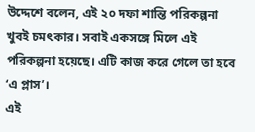উদ্দেশে বলেন, এই ২০ দফা শান্তি পরিকল্পনা খুবই চমৎকার। সবাই একসঙ্গে মিলে এই পরিকল্পনা হয়েছে। এটি কাজ করে গেলে তা হবে ‘এ প্লাস’।
এই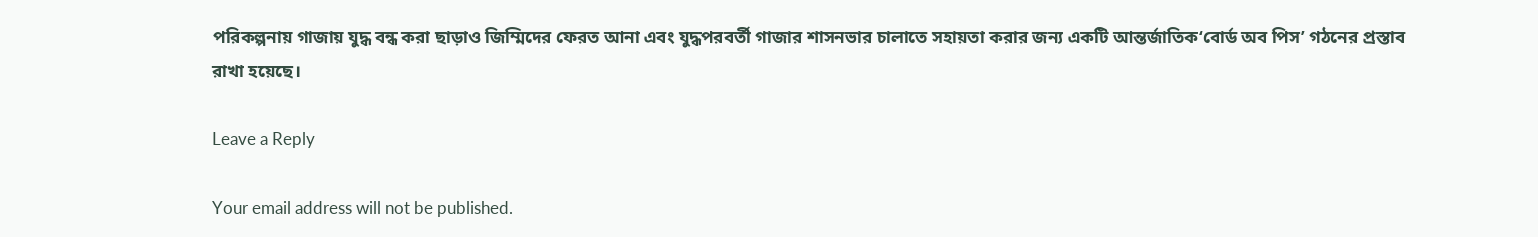পরিকল্পনায় গাজায় যুদ্ধ বন্ধ করা ছাড়াও জিম্মিদের ফেরত আনা এবং যুদ্ধপরবর্তী গাজার শাসনভার চালাতে সহায়তা করার জন্য একটি আন্তর্জাতিক‘বোর্ড অব পিস’ গঠনের প্রস্তাব রাখা হয়েছে।

Leave a Reply

Your email address will not be published.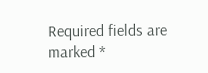Required fields are marked *